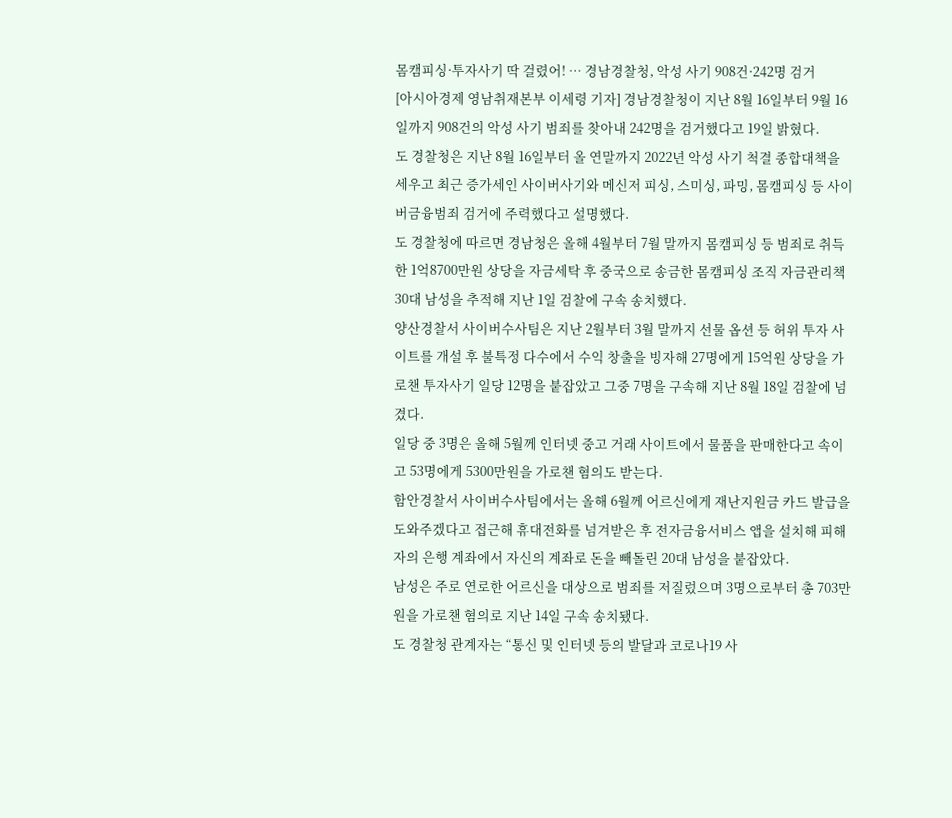몸캠피싱·투자사기 딱 걸렸어! … 경남경찰청, 악성 사기 908건·242명 검거
[아시아경제 영남취재본부 이세령 기자] 경남경찰청이 지난 8월 16일부터 9월 16일까지 908건의 악성 사기 범죄를 찾아내 242명을 검거했다고 19일 밝혔다.
도 경찰청은 지난 8월 16일부터 올 연말까지 2022년 악성 사기 척결 종합대책을 세우고 최근 증가세인 사이버사기와 메신저 피싱, 스미싱, 파밍, 몸캠피싱 등 사이버금융범죄 검거에 주력했다고 설명했다.
도 경찰청에 따르면 경남청은 올해 4월부터 7월 말까지 몸캠피싱 등 범죄로 취득한 1억8700만원 상당을 자금세탁 후 중국으로 송금한 몸캠피싱 조직 자금관리책 30대 남성을 추적해 지난 1일 검찰에 구속 송치했다.
양산경찰서 사이버수사팀은 지난 2월부터 3월 말까지 선물 옵션 등 허위 투자 사이트를 개설 후 불특정 다수에서 수익 창출을 빙자해 27명에게 15억원 상당을 가로챈 투자사기 일당 12명을 붙잡았고 그중 7명을 구속해 지난 8월 18일 검찰에 넘겼다.
일당 중 3명은 올해 5월께 인터넷 중고 거래 사이트에서 물품을 판매한다고 속이고 53명에게 5300만원을 가로챈 혐의도 받는다.
함안경찰서 사이버수사팀에서는 올해 6월께 어르신에게 재난지원금 카드 발급을 도와주겠다고 접근해 휴대전화를 넘겨받은 후 전자금융서비스 앱을 설치해 피해자의 은행 계좌에서 자신의 계좌로 돈을 빼돌린 20대 남성을 붙잡았다.
남성은 주로 연로한 어르신을 대상으로 범죄를 저질렀으며 3명으로부터 총 703만원을 가로챈 혐의로 지난 14일 구속 송치됐다.
도 경찰청 관계자는 “통신 및 인터넷 등의 발달과 코로나19 사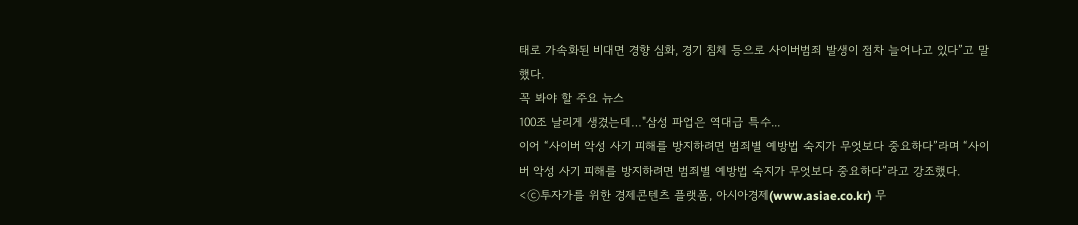태로 가속화된 비대면 경향 심화, 경기 침체 등으로 사이버범죄 발생이 점차 늘어나고 있다”고 말했다.
꼭 봐야 할 주요 뉴스
100조 날리게 생겼는데…"삼성 파업은 역대급 특수...
이어 “사이버 악성 사기 피해를 방지하려면 범죄별 예방법 숙지가 무엇보다 중요하다”라며 “사이버 악성 사기 피해를 방지하려면 범죄별 예방법 숙지가 무엇보다 중요하다”라고 강조했다.
<ⓒ투자가를 위한 경제콘텐츠 플랫폼, 아시아경제(www.asiae.co.kr) 무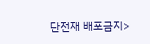단전재 배포금지>